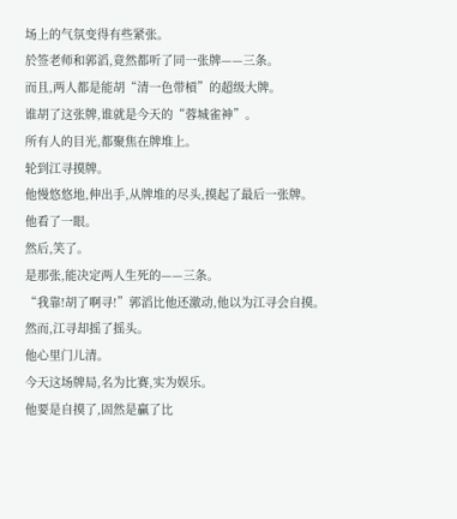场上的气氛变得有些紧张。
於签老师和郭滔,竟然都听了同一张牌——三条。
而且,两人都是能胡“清一色带槓”的超级大牌。
谁胡了这张牌,谁就是今天的“蓉城雀神”。
所有人的目光,都聚焦在牌堆上。
轮到江寻摸牌。
他慢悠悠地,伸出手,从牌堆的尽头,摸起了最后一张牌。
他看了一眼。
然后,笑了。
是那张,能决定两人生死的——三条。
“我靠!胡了啊寻!”郭滔比他还激动,他以为江寻会自摸。
然而,江寻却摇了摇头。
他心里门儿清。
今天这场牌局,名为比赛,实为娱乐。
他要是自摸了,固然是贏了比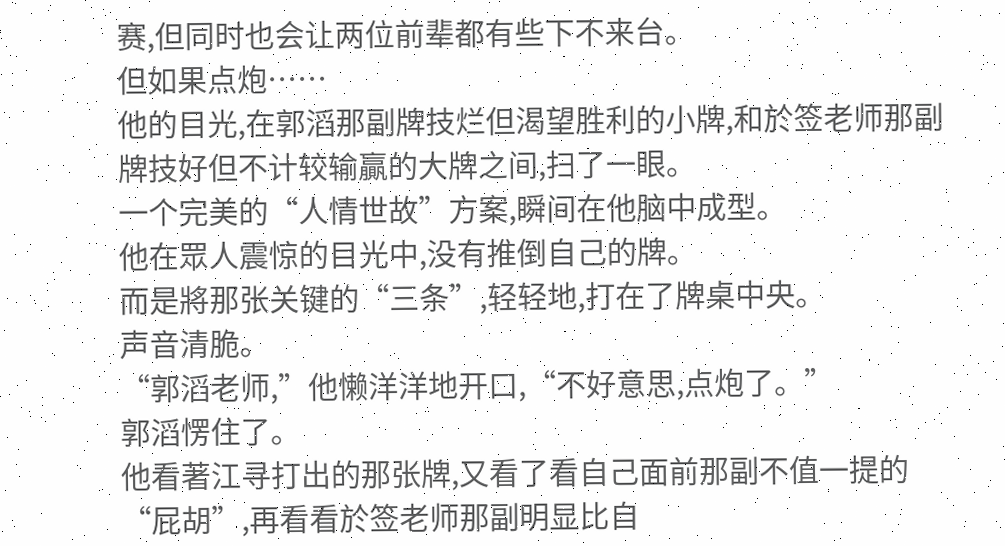赛,但同时也会让两位前辈都有些下不来台。
但如果点炮……
他的目光,在郭滔那副牌技烂但渴望胜利的小牌,和於签老师那副牌技好但不计较输贏的大牌之间,扫了一眼。
一个完美的“人情世故”方案,瞬间在他脑中成型。
他在眾人震惊的目光中,没有推倒自己的牌。
而是將那张关键的“三条”,轻轻地,打在了牌桌中央。
声音清脆。
“郭滔老师,”他懒洋洋地开口,“不好意思,点炮了。”
郭滔愣住了。
他看著江寻打出的那张牌,又看了看自己面前那副不值一提的“屁胡”,再看看於签老师那副明显比自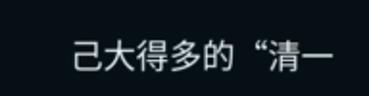己大得多的“清一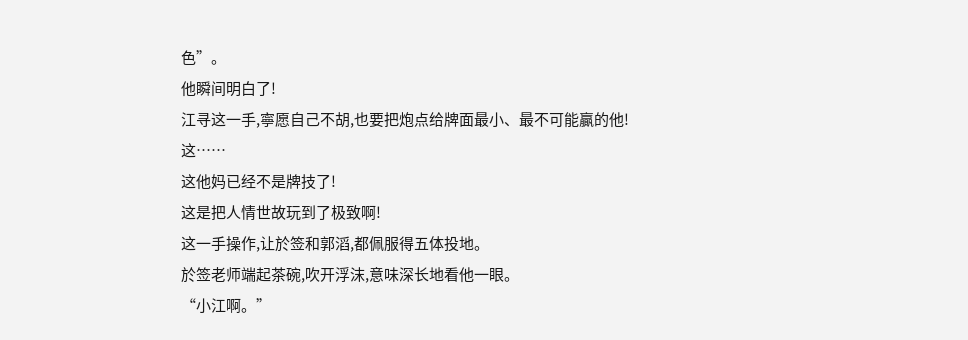色”。
他瞬间明白了!
江寻这一手,寧愿自己不胡,也要把炮点给牌面最小、最不可能贏的他!
这……
这他妈已经不是牌技了!
这是把人情世故玩到了极致啊!
这一手操作,让於签和郭滔,都佩服得五体投地。
於签老师端起茶碗,吹开浮沫,意味深长地看他一眼。
“小江啊。”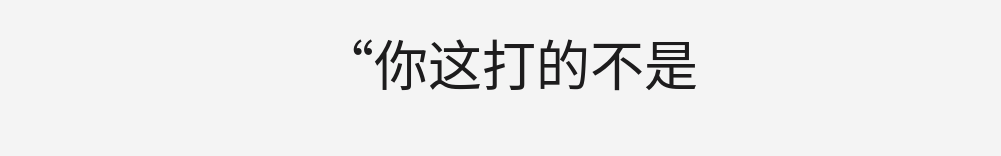“你这打的不是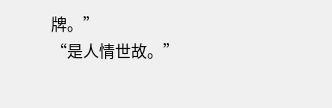牌。”
“是人情世故。”